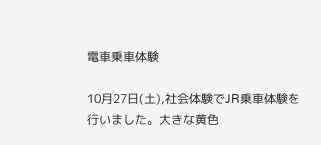電車乗車体験

10月27日(土),社会体験でJR乗車体験を行いました。大きな黄色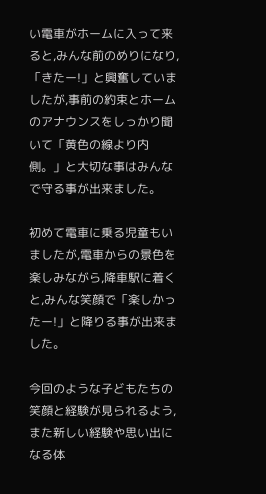い電車がホームに入って来ると,みんな前のめりになり,「きたー!」と興奮していましたが,事前の約束とホームのアナウンスをしっかり聞いて「黄色の線より内側。」と大切な事はみんなで守る事が出来ました。

初めて電車に乗る児童もいましたが,電車からの景色を楽しみながら,降車駅に着くと,みんな笑顔で「楽しかったー!」と降りる事が出来ました。

今回のような子どもたちの笑顔と経験が見られるよう,また新しい経験や思い出になる体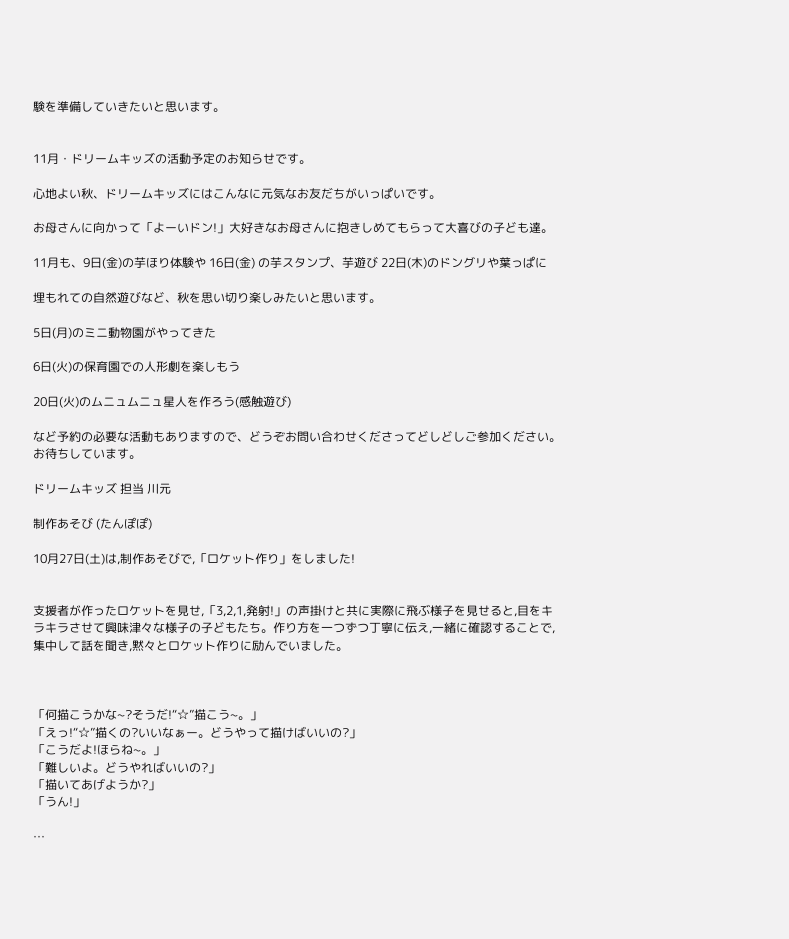験を準備していきたいと思います。


11月・ドリームキッズの活動予定のお知らせです。

心地よい秋、ドリームキッズにはこんなに元気なお友だちがいっぱいです。

お母さんに向かって「よーいドン!」大好きなお母さんに抱きしめてもらって大喜びの子ども達。

11月も、9日(金)の芋ほり体験や 16日(金) の芋スタンプ、芋遊び 22日(木)のドングリや葉っぱに

埋もれての自然遊びなど、秋を思い切り楽しみたいと思います。

5日(月)のミニ動物園がやってきた

6日(火)の保育園での人形劇を楽しもう

20日(火)のムニュムニュ星人を作ろう(感触遊び)

など予約の必要な活動もありますので、どうぞお問い合わせくださってどしどしご参加ください。お待ちしています。

ドリームキッズ 担当 川元

制作あそび (たんぽぽ)

10月27日(土)は,制作あそびで,「ロケット作り」をしました!


支援者が作ったロケットを見せ,「3,2,1,発射!」の声掛けと共に実際に飛ぶ様子を見せると,目をキラキラさせて興味津々な様子の子どもたち。作り方を一つずつ丁寧に伝え,一緒に確認することで,集中して話を聞き,黙々とロケット作りに励んでいました。



「何描こうかな~?そうだ!“☆”描こう~。」
「えっ!“☆”描くの?いいなぁー。どうやって描けばいいの?」
「こうだよ!ほらね~。」
「難しいよ。どうやればいいの?」
「描いてあげようか?」
「うん!」

…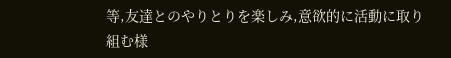等,友達とのやりとりを楽しみ,意欲的に活動に取り組む様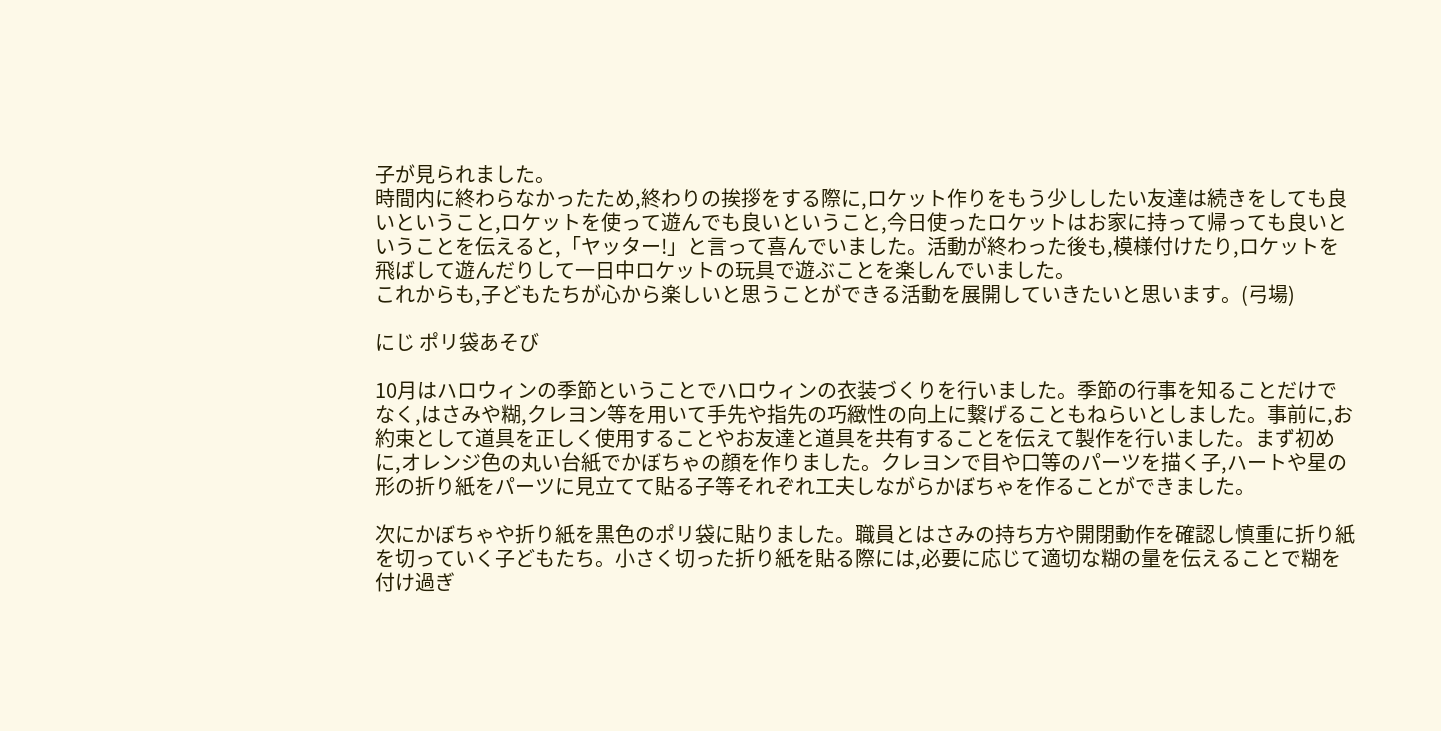子が見られました。
時間内に終わらなかったため,終わりの挨拶をする際に,ロケット作りをもう少ししたい友達は続きをしても良いということ,ロケットを使って遊んでも良いということ,今日使ったロケットはお家に持って帰っても良いということを伝えると,「ヤッター!」と言って喜んでいました。活動が終わった後も,模様付けたり,ロケットを飛ばして遊んだりして一日中ロケットの玩具で遊ぶことを楽しんでいました。
これからも,子どもたちが心から楽しいと思うことができる活動を展開していきたいと思います。(弓場)

にじ ポリ袋あそび

10月はハロウィンの季節ということでハロウィンの衣装づくりを行いました。季節の行事を知ることだけでなく,はさみや糊,クレヨン等を用いて手先や指先の巧緻性の向上に繋げることもねらいとしました。事前に,お約束として道具を正しく使用することやお友達と道具を共有することを伝えて製作を行いました。まず初めに,オレンジ色の丸い台紙でかぼちゃの顔を作りました。クレヨンで目や口等のパーツを描く子,ハートや星の形の折り紙をパーツに見立てて貼る子等それぞれ工夫しながらかぼちゃを作ることができました。

次にかぼちゃや折り紙を黒色のポリ袋に貼りました。職員とはさみの持ち方や開閉動作を確認し慎重に折り紙を切っていく子どもたち。小さく切った折り紙を貼る際には,必要に応じて適切な糊の量を伝えることで糊を付け過ぎ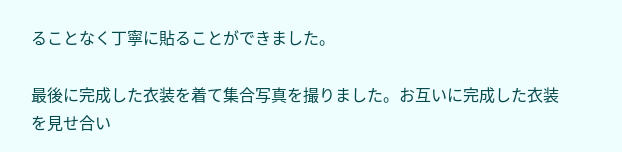ることなく丁寧に貼ることができました。

最後に完成した衣装を着て集合写真を撮りました。お互いに完成した衣装を見せ合い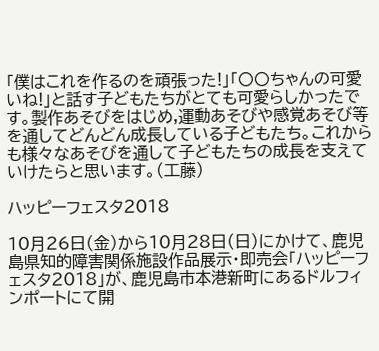「僕はこれを作るのを頑張った!」「〇〇ちゃんの可愛いね!」と話す子どもたちがとても可愛らしかったです。製作あそびをはじめ,運動あそびや感覚あそび等を通してどんどん成長している子どもたち。これからも様々なあそびを通して子どもたちの成長を支えていけたらと思います。(工藤)

ハッピーフェスタ2018

10月26日(金)から10月28日(日)にかけて、鹿児島県知的障害関係施設作品展示・即売会「ハッピーフェスタ2018」が、鹿児島市本港新町にあるドルフィンポートにて開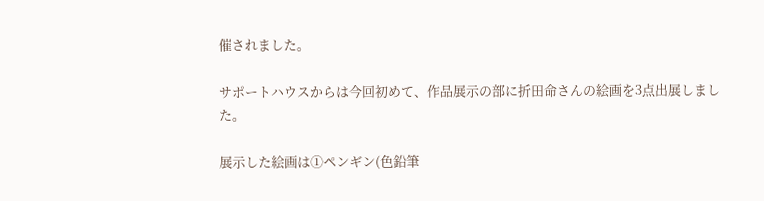催されました。

サポートハウスからは今回初めて、作品展示の部に折田命さんの絵画を3点出展しました。

展示した絵画は①ペンギン(色鉛筆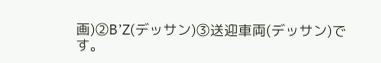画)②B’Z(デッサン)③送迎車両(デッサン)です。